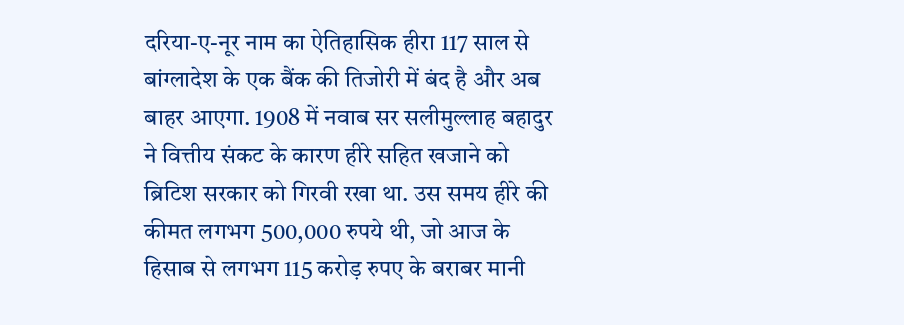दरिया-ए-नूर नाम का ऐतिहासिक हीरा 117 साल से बांग्लादेश के एक बैंक की तिजोरी में बंद है और अब बाहर आएगा. 1908 में नवाब सर सलीमुल्लाह बहादुर ने वित्तीय संकट के कारण हीरे सहित खजाने को ब्रिटिश सरकार को गिरवी रखा था. उस समय हीरे की कीमत लगभग 500,000 रुपये थी, जो आज के हिसाब से लगभग 115 करोड़ रुपए के बराबर मानी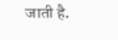जाती है.